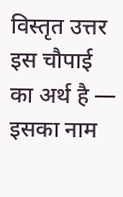विस्तृत उत्तर
इस चौपाई का अर्थ है — इसका नाम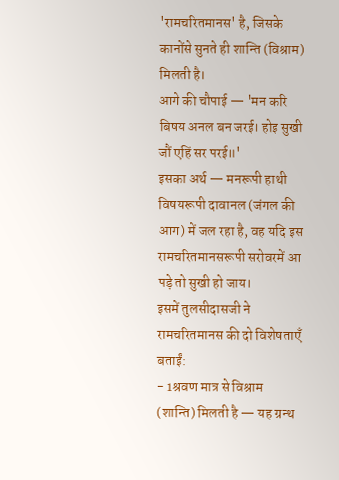'रामचरितमानस' है, जिसके कानोंसे सुनते ही शान्ति (विश्राम) मिलती है।
आगे की चौपाई — 'मन करि बिषय अनल बन जरई। होइ सुखी जौं एहिं सर परई॥'
इसका अर्थ — मनरूपी हाथी विषयरूपी दावानल (जंगल की आग) में जल रहा है, वह यदि इस रामचरितमानसरूपी सरोवरमें आ पड़े तो सुखी हो जाय।
इसमें तुलसीदासजी ने रामचरितमानस की दो विशेषताएँ बताईं:
- 1श्रवण मात्र से विश्राम (शान्ति) मिलती है — यह ग्रन्थ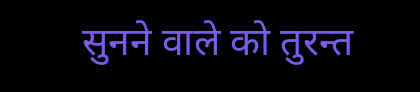सुनने वाले को तुरन्त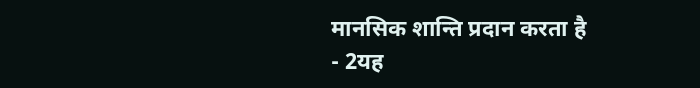मानसिक शान्ति प्रदान करता है
- 2यह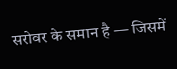सरोवर के समान है — जिसमें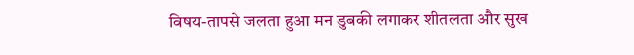विषय-तापसे जलता हुआ मन डुबकी लगाकर शीतलता और सुख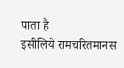पाता है
इसीलिये रामचरितमानस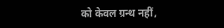को केवल ग्रन्थ नहीं,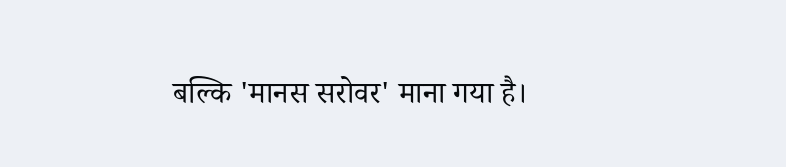बल्कि 'मानस सरोवर' माना गया है।